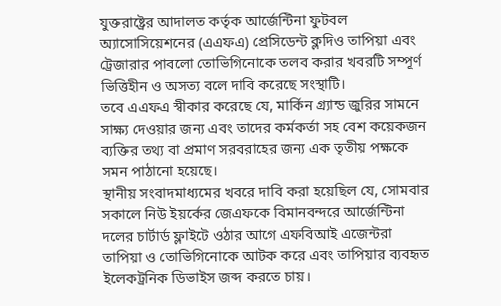যুক্তরাষ্ট্রের আদালত কর্তৃক আর্জেন্টিনা ফুটবল অ্যাসোসিয়েশনের (এএফএ) প্রেসিডেন্ট ক্লদিও তাপিয়া এবং ট্রেজারার পাবলো তোভিগিনোকে তলব করার খবরটি সম্পূর্ণ ভিত্তিহীন ও অসত্য বলে দাবি করেছে সংস্থাটি।
তবে এএফএ স্বীকার করেছে যে, মার্কিন গ্র্যান্ড জুরির সামনে সাক্ষ্য দেওয়ার জন্য এবং তাদের কর্মকর্তা সহ বেশ কয়েকজন ব্যক্তির তথ্য বা প্রমাণ সরবরাহের জন্য এক তৃতীয় পক্ষকে সমন পাঠানো হয়েছে।
স্থানীয় সংবাদমাধ্যমের খবরে দাবি করা হয়েছিল যে, সোমবার সকালে নিউ ইয়র্কের জেএফকে বিমানবন্দরে আর্জেন্টিনা দলের চার্টার্ড ফ্লাইটে ওঠার আগে এফবিআই এজেন্টরা তাপিয়া ও তোভিগিনোকে আটক করে এবং তাপিয়ার ব্যবহৃত ইলেকট্রনিক ডিভাইস জব্দ করতে চায়।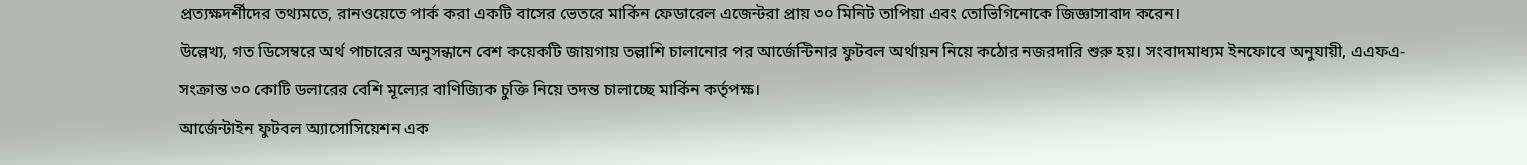প্রত্যক্ষদর্শীদের তথ্যমতে, রানওয়েতে পার্ক করা একটি বাসের ভেতরে মার্কিন ফেডারেল এজেন্টরা প্রায় ৩০ মিনিট তাপিয়া এবং তোভিগিনোকে জিজ্ঞাসাবাদ করেন।
উল্লেখ্য, গত ডিসেম্বরে অর্থ পাচারের অনুসন্ধানে বেশ কয়েকটি জায়গায় তল্লাশি চালানোর পর আর্জেন্টিনার ফুটবল অর্থায়ন নিয়ে কঠোর নজরদারি শুরু হয়। সংবাদমাধ্যম ইনফোবে অনুযায়ী, এএফএ-সংক্রান্ত ৩০ কোটি ডলারের বেশি মূল্যের বাণিজ্যিক চুক্তি নিয়ে তদন্ত চালাচ্ছে মার্কিন কর্তৃপক্ষ।
আর্জেন্টাইন ফুটবল অ্যাসোসিয়েশন এক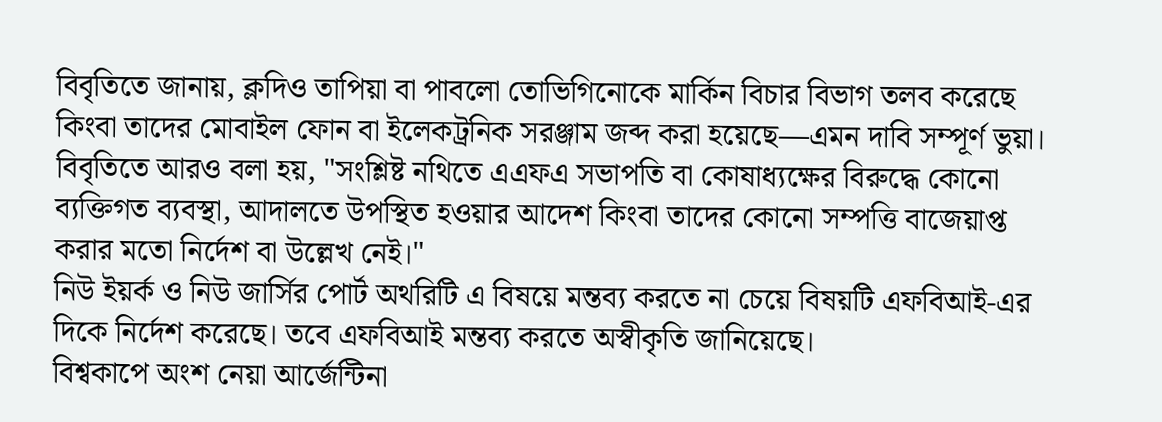বিবৃতিতে জানায়, ক্লদিও তাপিয়া বা পাবলো তোভিগিনোকে মার্কিন বিচার বিভাগ তলব করেছে কিংবা তাদের মোবাইল ফোন বা ইলেকট্রনিক সরঞ্জাম জব্দ করা হয়েছে—এমন দাবি সম্পূর্ণ ভুয়া।
বিবৃতিতে আরও বলা হয়, "সংশ্লিষ্ট নথিতে এএফএ সভাপতি বা কোষাধ্যক্ষের বিরুদ্ধে কোনো ব্যক্তিগত ব্যবস্থা, আদালতে উপস্থিত হওয়ার আদেশ কিংবা তাদের কোনো সম্পত্তি বাজেয়াপ্ত করার মতো নির্দেশ বা উল্লেখ নেই।"
নিউ ইয়র্ক ও নিউ জার্সির পোর্ট অথরিটি এ বিষয়ে মন্তব্য করতে না চেয়ে বিষয়টি এফবিআই-এর দিকে নির্দেশ করেছে। তবে এফবিআই মন্তব্য করতে অস্বীকৃতি জানিয়েছে।
বিশ্বকাপে অংশ নেয়া আর্জেন্টিনা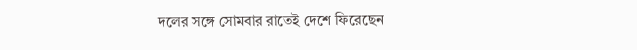দলের সঙ্গে সোমবার রাতেই দেশে ফিরেছেন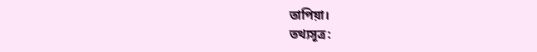তাপিয়া।
তথ্যসূত্র: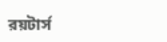রয়টার্স